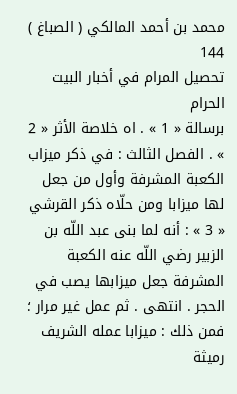محمد بن أحمد المالكي ( الصباغ )
144
تحصيل المرام في أخبار البيت الحرام
برسالة « 1 » . اه خلاصة الأثر « 2 » . الفصل الثالث : في ذكر ميزاب الكعبة المشرفة وأول من جعل لها ميزابا ومن حلّاه ذكر القرشي « 3 » : أنه لما بنى عبد اللّه بن الزبير رضي اللّه عنه الكعبة المشرفة جعل ميزابها يصب في الحجر . انتهى . ثم عمل غير مرار ؛ فمن ذلك : ميزابا عمله الشريف رميثة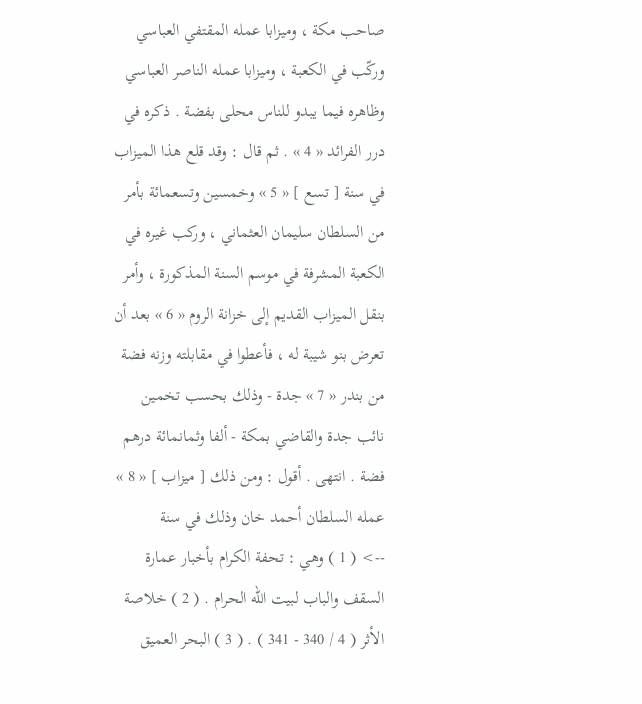صاحب مكة ، وميزابا عمله المقتفي العباسي وركّب في الكعبة ، وميزابا عمله الناصر العباسي وظاهره فيما يبدو للناس محلى بفضة . ذكره في درر الفرائد « 4 » . ثم قال : وقد قلع هذا الميزاب في سنة [ تسع ] « 5 » وخمسين وتسعمائة بأمر من السلطان سليمان العثماني ، وركب غيره في الكعبة المشرفة في موسم السنة المذكورة ، وأمر بنقل الميزاب القديم إلى خزانة الروم « 6 » بعد أن تعرض بنو شيبة له ، فأعطوا في مقابلته وزنه فضة من بندر « 7 » جدة - وذلك بحسب تخمين نائب جدة والقاضي بمكة - ألفا وثمانمائة درهم فضة . انتهى . أقول : ومن ذلك [ ميزاب ] « 8 » عمله السلطان أحمد خان وذلك في سنة
--> ( 1 ) وهي : تحفة الكرام بأخبار عمارة السقف والباب لبيت اللّه الحرام . ( 2 ) خلاصة الأثر ( 4 / 340 - 341 ) . ( 3 ) البحر العميق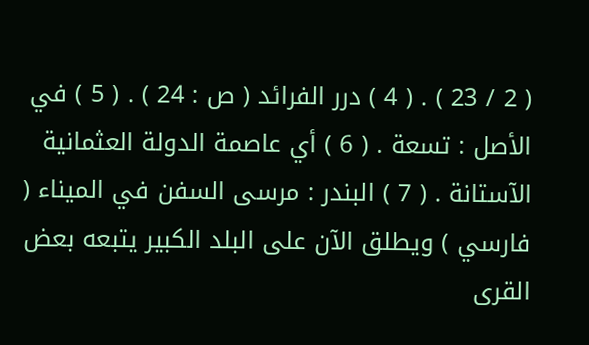( 2 / 23 ) . ( 4 ) درر الفرائد ( ص : 24 ) . ( 5 ) في الأصل : تسعة . ( 6 ) أي عاصمة الدولة العثمانية الآستانة . ( 7 ) البندر : مرسى السفن في الميناء ( فارسي ) ويطلق الآن على البلد الكبير يتبعه بعض القرى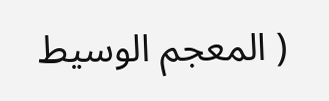( المعجم الوسيط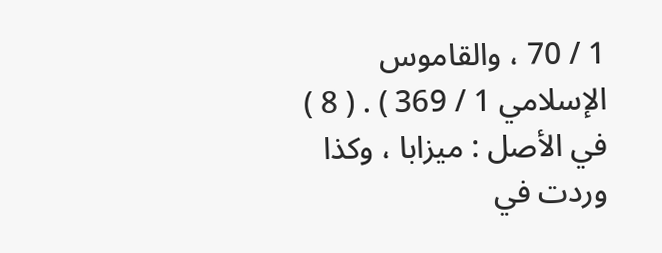1 / 70 ، والقاموس الإسلامي 1 / 369 ) . ( 8 ) في الأصل : ميزابا ، وكذا وردت في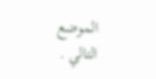الموضع التالي .